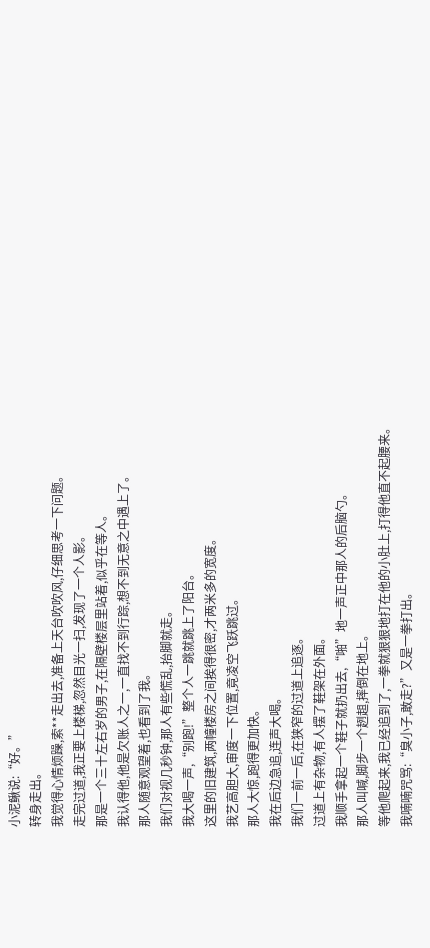小泥鳅说:“好。”
转身走出。
我觉得心情烦躁,索**走出去,准备上天台吹吹风,仔细思考一下问题。
走完过道,我正要上楼梯,忽然目光一扫,发现了一个人影。
那是一个三十左右岁的男子,在隔壁楼层里站着,似乎在等人。
我认得他,他是欠账人之一,一直找不到行踪,想不到无意之中遇上了。
那人随意观望着,也看到了我。
我们对视几秒钟,那人有些慌乱,抬脚就走。
我大喝一声,“别跑!”整个人一跳就跳上了阳台。
这里的旧建筑,两幢楼房之间挨得很密,才两米多的宽度。
我艺高胆大,审度一下位置,竟凌空飞跃跳过。
那人大惊,跑得更加快。
我在后边急追,连声大喝。
我们一前一后,在狭窄的过道上追逐。
过道上有杂物,有人摆了鞋架在外面。
我顺手拿起一个鞋子就扔出去,“啪”地一声正中那人的后脑勺。
那人叫喊,脚步一个趔趄,摔倒在地上。
等他爬起来,我已经追到了,一拳就狠狠地打在他的小肚上,打得他直不起腰来。
我喃喃咒骂:“臭小子,敢走?”又是一拳打出。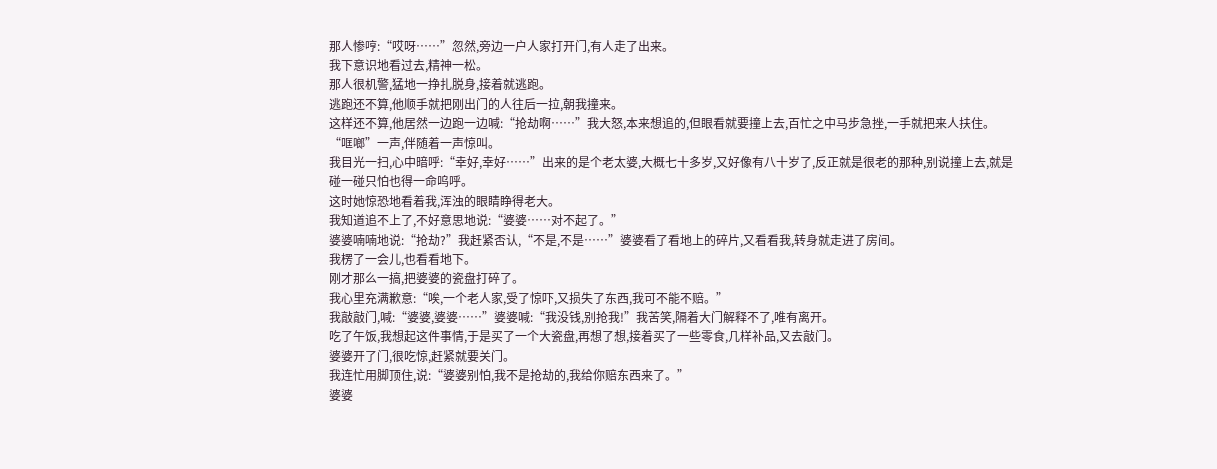那人惨哼:“哎呀……”忽然,旁边一户人家打开门,有人走了出来。
我下意识地看过去,精神一松。
那人很机警,猛地一挣扎脱身,接着就逃跑。
逃跑还不算,他顺手就把刚出门的人往后一拉,朝我撞来。
这样还不算,他居然一边跑一边喊:“抢劫啊……”我大怒,本来想追的,但眼看就要撞上去,百忙之中马步急挫,一手就把来人扶住。
“哐啷”一声,伴随着一声惊叫。
我目光一扫,心中暗呼:“幸好,幸好……”出来的是个老太婆,大概七十多岁,又好像有八十岁了,反正就是很老的那种,别说撞上去,就是碰一碰只怕也得一命呜呼。
这时她惊恐地看着我,浑浊的眼睛睁得老大。
我知道追不上了,不好意思地说:“婆婆……对不起了。”
婆婆喃喃地说:“抢劫?”我赶紧否认,“不是,不是……”婆婆看了看地上的碎片,又看看我,转身就走进了房间。
我楞了一会儿,也看看地下。
刚才那么一搞,把婆婆的瓷盘打碎了。
我心里充满歉意:“唉,一个老人家,受了惊吓,又损失了东西,我可不能不赔。”
我敲敲门,喊:“婆婆,婆婆……”婆婆喊:“我没钱,别抢我!”我苦笑,隔着大门解释不了,唯有离开。
吃了午饭,我想起这件事情,于是买了一个大瓷盘,再想了想,接着买了一些零食,几样补品,又去敲门。
婆婆开了门,很吃惊,赶紧就要关门。
我连忙用脚顶住,说:“婆婆别怕,我不是抢劫的,我给你赔东西来了。”
婆婆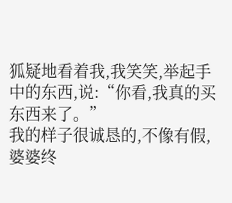狐疑地看着我,我笑笑,举起手中的东西,说:“你看,我真的买东西来了。”
我的样子很诚恳的,不像有假,婆婆终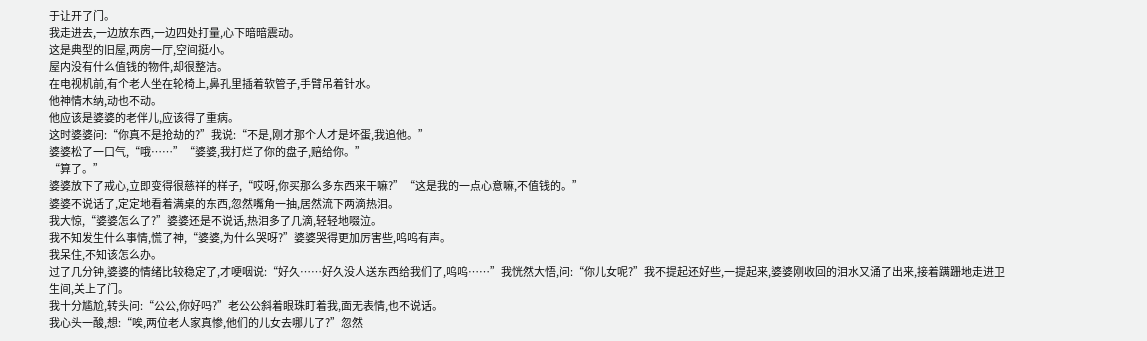于让开了门。
我走进去,一边放东西,一边四处打量,心下暗暗震动。
这是典型的旧屋,两房一厅,空间挺小。
屋内没有什么值钱的物件,却很整洁。
在电视机前,有个老人坐在轮椅上,鼻孔里插着软管子,手臂吊着针水。
他神情木纳,动也不动。
他应该是婆婆的老伴儿,应该得了重病。
这时婆婆问:“你真不是抢劫的?”我说:“不是,刚才那个人才是坏蛋,我追他。”
婆婆松了一口气,“哦……”“婆婆,我打烂了你的盘子,赔给你。”
“算了。”
婆婆放下了戒心,立即变得很慈祥的样子,“哎呀,你买那么多东西来干嘛?”“这是我的一点心意嘛,不值钱的。”
婆婆不说话了,定定地看着满桌的东西,忽然嘴角一抽,居然流下两滴热泪。
我大惊,“婆婆怎么了?”婆婆还是不说话,热泪多了几滴,轻轻地啜泣。
我不知发生什么事情,慌了神,“婆婆,为什么哭呀?”婆婆哭得更加厉害些,呜呜有声。
我呆住,不知该怎么办。
过了几分钟,婆婆的情绪比较稳定了,才哽咽说:“好久……好久没人送东西给我们了,呜呜……”我恍然大悟,问:“你儿女呢?”我不提起还好些,一提起来,婆婆刚收回的泪水又涌了出来,接着蹒跚地走进卫生间,关上了门。
我十分尴尬,转头问:“公公,你好吗?”老公公斜着眼珠盯着我,面无表情,也不说话。
我心头一酸,想:“唉,两位老人家真惨,他们的儿女去哪儿了?”忽然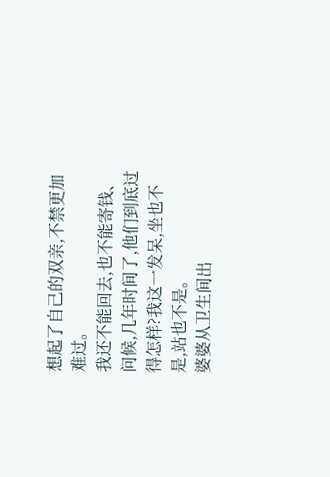想起了自己的双亲,不禁更加难过。
我还不能回去,也不能寄钱、问候,几年时间了,他们到底过得怎样?我这一发呆,坐也不是,站也不是。
婆婆从卫生间出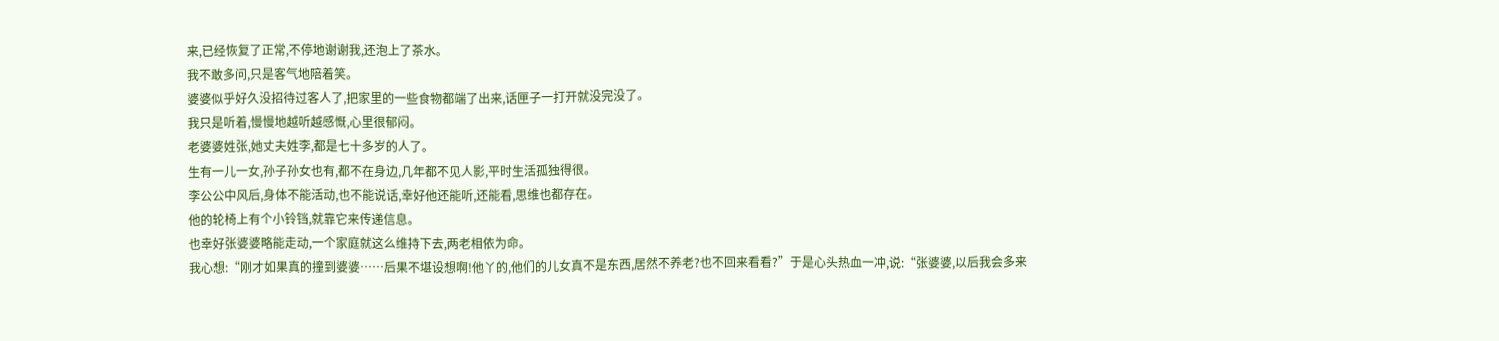来,已经恢复了正常,不停地谢谢我,还泡上了茶水。
我不敢多问,只是客气地陪着笑。
婆婆似乎好久没招待过客人了,把家里的一些食物都端了出来,话匣子一打开就没完没了。
我只是听着,慢慢地越听越感慨,心里很郁闷。
老婆婆姓张,她丈夫姓李,都是七十多岁的人了。
生有一儿一女,孙子孙女也有,都不在身边,几年都不见人影,平时生活孤独得很。
李公公中风后,身体不能活动,也不能说话,幸好他还能听,还能看,思维也都存在。
他的轮椅上有个小铃铛,就靠它来传递信息。
也幸好张婆婆略能走动,一个家庭就这么维持下去,两老相依为命。
我心想:“刚才如果真的撞到婆婆……后果不堪设想啊!他丫的,他们的儿女真不是东西,居然不养老?也不回来看看?”于是心头热血一冲,说:“张婆婆,以后我会多来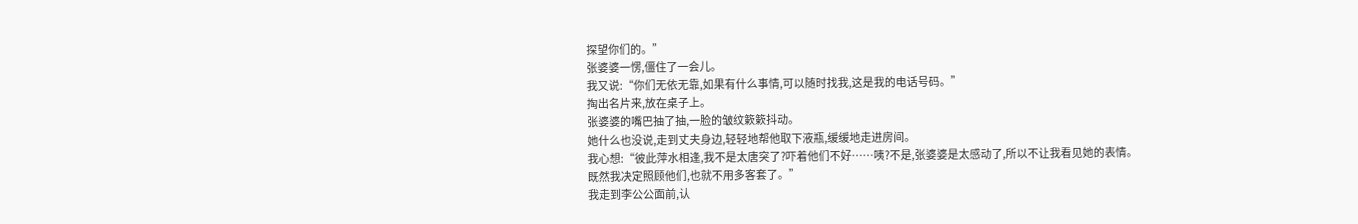探望你们的。”
张婆婆一愣,僵住了一会儿。
我又说:“你们无依无靠,如果有什么事情,可以随时找我,这是我的电话号码。”
掏出名片来,放在桌子上。
张婆婆的嘴巴抽了抽,一脸的皱纹簌簌抖动。
她什么也没说,走到丈夫身边,轻轻地帮他取下液瓶,缓缓地走进房间。
我心想:“彼此萍水相逢,我不是太唐突了?吓着他们不好……咦?不是,张婆婆是太感动了,所以不让我看见她的表情。
既然我决定照顾他们,也就不用多客套了。”
我走到李公公面前,认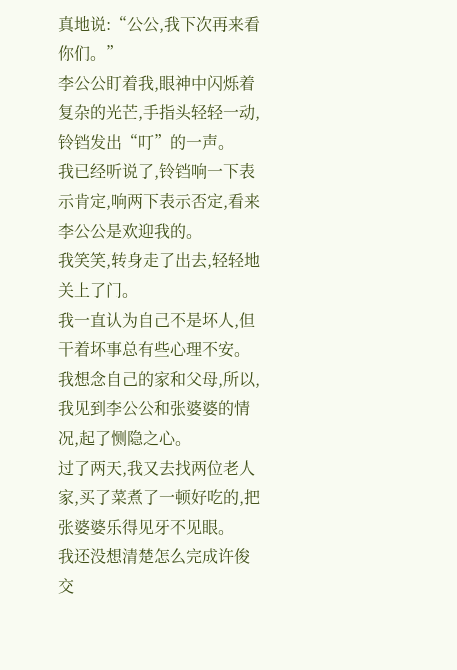真地说:“公公,我下次再来看你们。”
李公公盯着我,眼神中闪烁着复杂的光芒,手指头轻轻一动,铃铛发出“叮”的一声。
我已经听说了,铃铛响一下表示肯定,响两下表示否定,看来李公公是欢迎我的。
我笑笑,转身走了出去,轻轻地关上了门。
我一直认为自己不是坏人,但干着坏事总有些心理不安。
我想念自己的家和父母,所以,我见到李公公和张婆婆的情况,起了恻隐之心。
过了两天,我又去找两位老人家,买了菜煮了一顿好吃的,把张婆婆乐得见牙不见眼。
我还没想清楚怎么完成许俊交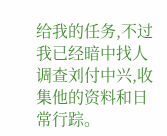给我的任务,不过我已经暗中找人调查刘付中兴,收集他的资料和日常行踪。